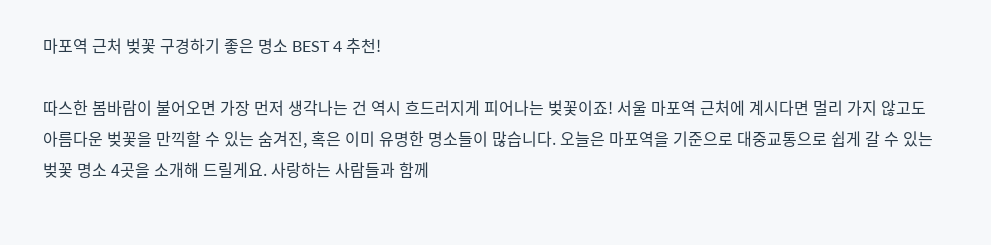마포역 근처 벚꽃 구경하기 좋은 명소 BEST 4 추천!

따스한 봄바람이 불어오면 가장 먼저 생각나는 건 역시 흐드러지게 피어나는 벚꽃이죠! 서울 마포역 근처에 계시다면 멀리 가지 않고도 아름다운 벚꽃을 만끽할 수 있는 숨겨진, 혹은 이미 유명한 명소들이 많습니다. 오늘은 마포역을 기준으로 대중교통으로 쉽게 갈 수 있는 벚꽃 명소 4곳을 소개해 드릴게요. 사랑하는 사람들과 함께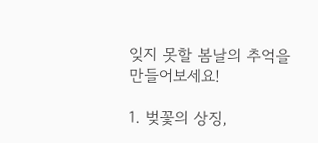잊지 못할 봄날의 추억을 만들어보세요!

1. 벚꽃의 상징,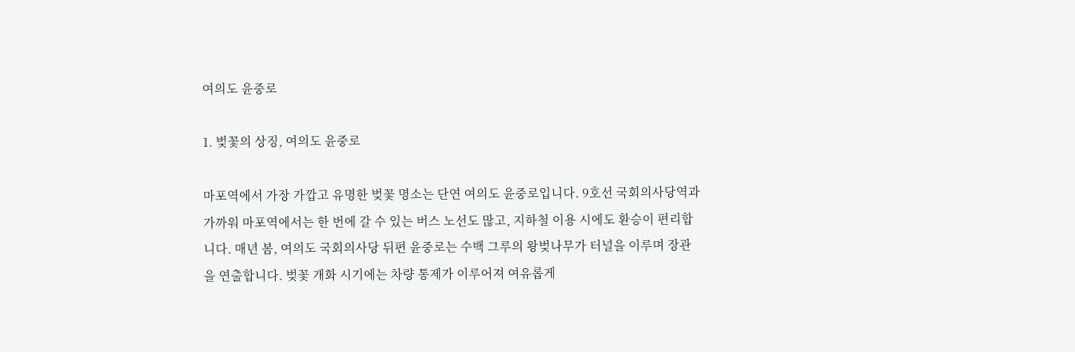여의도 윤중로

1. 벚꽃의 상징, 여의도 윤중로

마포역에서 가장 가깝고 유명한 벚꽃 명소는 단연 여의도 윤중로입니다. 9호선 국회의사당역과 가까워 마포역에서는 한 번에 갈 수 있는 버스 노선도 많고, 지하철 이용 시에도 환승이 편리합니다. 매년 봄, 여의도 국회의사당 뒤편 윤중로는 수백 그루의 왕벚나무가 터널을 이루며 장관을 연출합니다. 벚꽃 개화 시기에는 차량 통제가 이루어져 여유롭게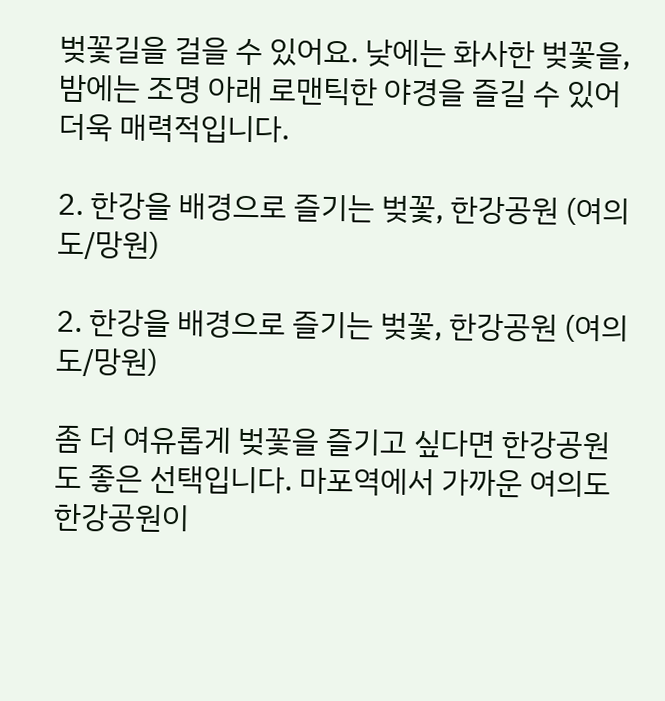벚꽃길을 걸을 수 있어요. 낮에는 화사한 벚꽃을, 밤에는 조명 아래 로맨틱한 야경을 즐길 수 있어 더욱 매력적입니다.

2. 한강을 배경으로 즐기는 벚꽃, 한강공원 (여의도/망원)

2. 한강을 배경으로 즐기는 벚꽃, 한강공원 (여의도/망원)

좀 더 여유롭게 벚꽃을 즐기고 싶다면 한강공원도 좋은 선택입니다. 마포역에서 가까운 여의도 한강공원이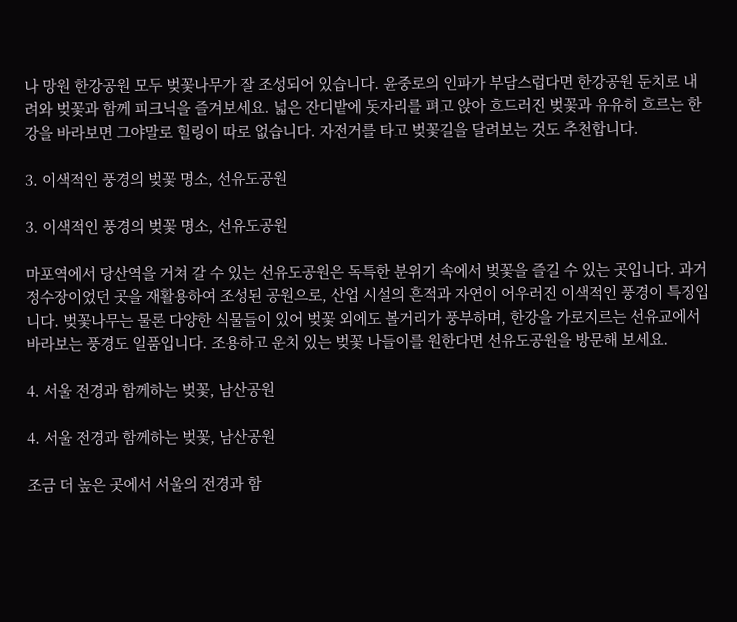나 망원 한강공원 모두 벚꽃나무가 잘 조성되어 있습니다. 윤중로의 인파가 부담스럽다면 한강공원 둔치로 내려와 벚꽃과 함께 피크닉을 즐겨보세요. 넓은 잔디밭에 돗자리를 펴고 앉아 흐드러진 벚꽃과 유유히 흐르는 한강을 바라보면 그야말로 힐링이 따로 없습니다. 자전거를 타고 벚꽃길을 달려보는 것도 추천합니다.

3. 이색적인 풍경의 벚꽃 명소, 선유도공원

3. 이색적인 풍경의 벚꽃 명소, 선유도공원

마포역에서 당산역을 거쳐 갈 수 있는 선유도공원은 독특한 분위기 속에서 벚꽃을 즐길 수 있는 곳입니다. 과거 정수장이었던 곳을 재활용하여 조성된 공원으로, 산업 시설의 흔적과 자연이 어우러진 이색적인 풍경이 특징입니다. 벚꽃나무는 물론 다양한 식물들이 있어 벚꽃 외에도 볼거리가 풍부하며, 한강을 가로지르는 선유교에서 바라보는 풍경도 일품입니다. 조용하고 운치 있는 벚꽃 나들이를 원한다면 선유도공원을 방문해 보세요.

4. 서울 전경과 함께하는 벚꽃, 남산공원

4. 서울 전경과 함께하는 벚꽃, 남산공원

조금 더 높은 곳에서 서울의 전경과 함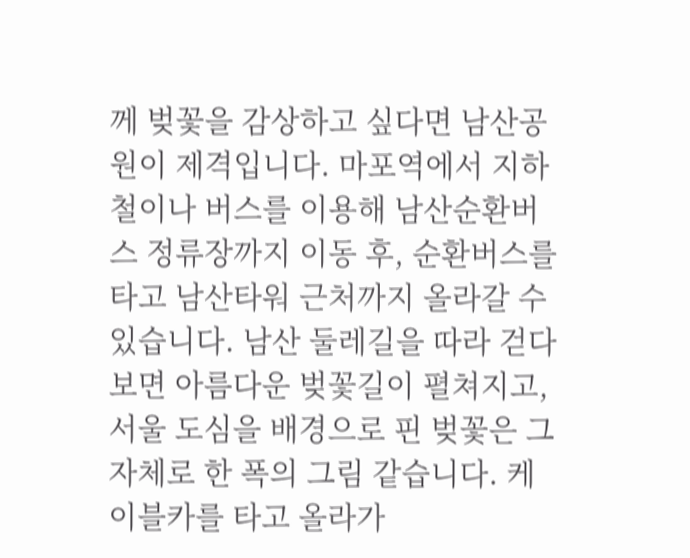께 벚꽃을 감상하고 싶다면 남산공원이 제격입니다. 마포역에서 지하철이나 버스를 이용해 남산순환버스 정류장까지 이동 후, 순환버스를 타고 남산타워 근처까지 올라갈 수 있습니다. 남산 둘레길을 따라 걷다 보면 아름다운 벚꽃길이 펼쳐지고, 서울 도심을 배경으로 핀 벚꽃은 그 자체로 한 폭의 그림 같습니다. 케이블카를 타고 올라가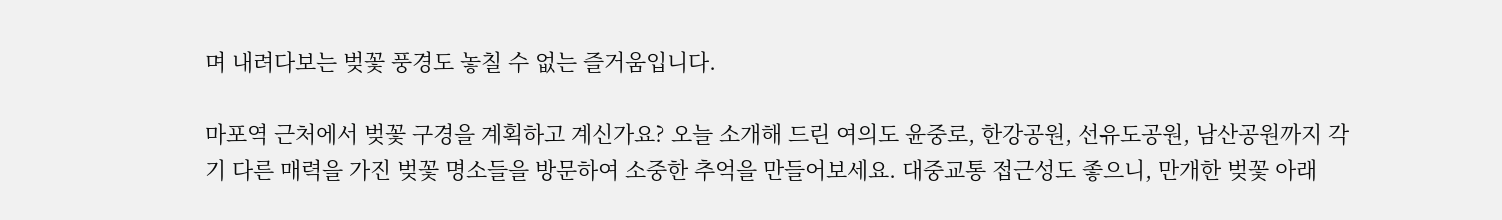며 내려다보는 벚꽃 풍경도 놓칠 수 없는 즐거움입니다.

마포역 근처에서 벚꽃 구경을 계획하고 계신가요? 오늘 소개해 드린 여의도 윤중로, 한강공원, 선유도공원, 남산공원까지 각기 다른 매력을 가진 벚꽃 명소들을 방문하여 소중한 추억을 만들어보세요. 대중교통 접근성도 좋으니, 만개한 벚꽃 아래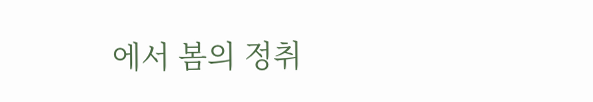에서 봄의 정취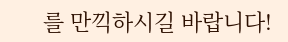를 만끽하시길 바랍니다!